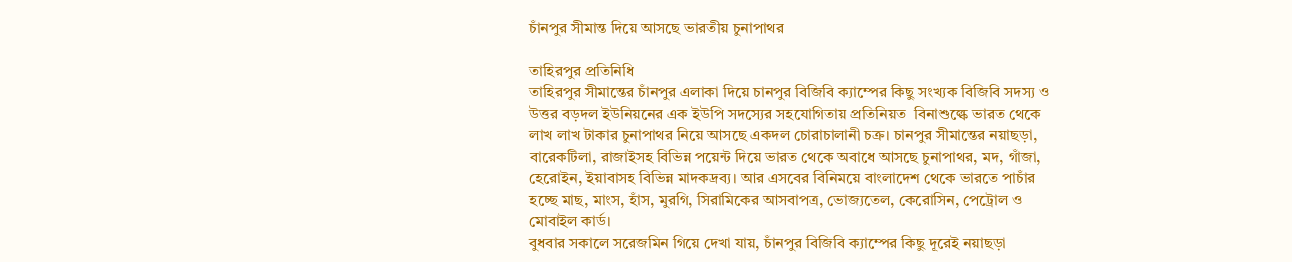চাঁনপুর সীমান্ত দিয়ে আসছে ভারতীয় চুনাপাথর

তাহিরপুর প্রতিনিধি
তাহিরপুর সীমান্তের চাঁনপুর এলাকা দিয়ে চানপুর বিজিবি ক্যাম্পের কিছু সংখ্যক বিজিবি সদস্য ও উত্তর বড়দল ইউনিয়নের এক ইউপি সদস্যের সহযোগিতায় প্রতিনিয়ত  বিনাশুল্কে ভারত থেকে লাখ লাখ টাকার চুনাপাথর নিয়ে আসছে একদল চোরাচালানী চক্র। চানপুর সীমান্তের নয়াছড়া, বারেকটিলা, রাজাইসহ বিভিন্ন পয়েন্ট দিয়ে ভারত থেকে অবাধে আসছে চুনাপাথর, মদ, গাঁজা, হেরোইন, ইয়াবাসহ বিভিন্ন মাদকদ্রব্য। আর এসবের বিনিময়ে বাংলাদেশ থেকে ভারতে পাচাঁর  হচ্ছে মাছ, মাংস, হাঁস, মুরগি, সিরামিকের আসবাপত্র, ভোজ্যতেল, কেরোসিন, পেট্রোল ও মোবাইল কার্ড।
বুধবার সকালে সরেজমিন গিয়ে দেখা যায়, চাঁনপুর বিজিবি ক্যাম্পের কিছু দূরেই নয়াছড়া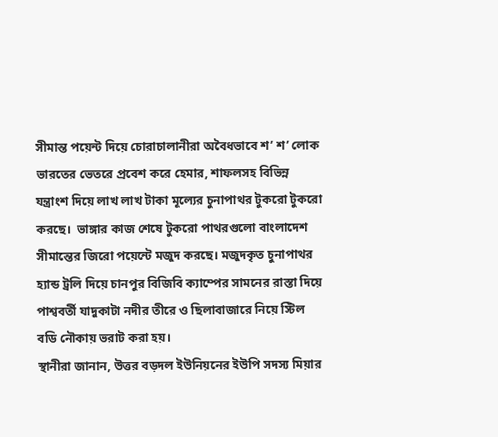সীমান্ত পয়েন্ট দিয়ে চোরাচালানীরা অবৈধভাবে শ’ শ’ লোক ভারতের ভেতরে প্রবেশ করে হেমার, শাফলসহ বিভিন্ন যন্ত্রাংশ দিয়ে লাখ লাখ টাকা মূল্যের চুনাপাথর টুকরো টুকরো করছে।  ভাঙ্গার কাজ শেষে টুকরো পাথরগুলো বাংলাদেশ সীমান্তের জিরো পয়েন্টে মজুদ করছে। মজুদকৃত চুনাপাথর হ্যান্ড ট্রলি দিয়ে চানপুর বিজিবি ক্যাম্পের সামনের রাস্তা দিয়ে পাশ্ববর্তী যাদুকাটা নদীর তীরে ও ছিলাবাজারে নিয়ে স্টিল বডি নৌকায় ভরাট করা হয়।
স্থানীরা জানান, উত্তর বড়দল ইউনিয়নের ইউপি সদস্য মিয়ার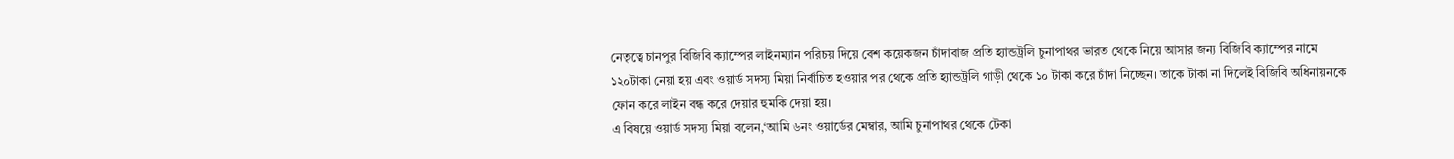নেতৃত্বে চানপুর বিজিবি ক্যাম্পের লাইনম্যান পরিচয় দিয়ে বেশ কয়েকজন চাঁদাবাজ প্রতি হ্যান্ডট্রলি চুনাপাথর ভারত থেকে নিয়ে আসার জন্য বিজিবি ক্যাম্পের নামে ১২০টাকা নেয়া হয় এবং ওয়ার্ড সদস্য মিয়া নির্বাচিত হওয়ার পর থেকে প্রতি হ্যান্ডট্রলি গাড়ী থেকে ১০ টাকা করে চাঁদা নিচ্ছেন। তাকে টাকা না দিলেই বিজিবি অধিনায়নকে ফোন করে লাইন বন্ধ করে দেয়ার হুমকি দেয়া হয়।
এ বিষয়ে ওয়ার্ড সদস্য মিয়া বলেন,‘আমি ৬নং ওয়ার্ডের মেম্বার, আমি চুনাপাথর থেকে টেকা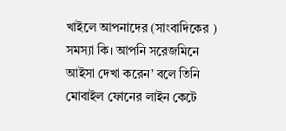খাইলে আপনাদের (সাংবাদিকের ) সমস্যা কি। আপনি সরেজমিনে আইসা দেখা করেন’ বলে তিনি মোবাইল ফোনের লাইন কেটে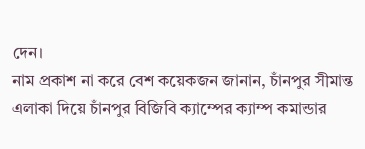দেন।
নাম প্রকাশ না করে বেশ কয়েকজন জানান, চাঁনপুর সীমান্ত এলাকা দিয়ে চাঁনপুর বিজিবি ক্যাম্পের ক্যাম্প কমান্ডার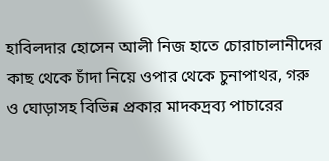হাবিলদার হোসেন আলী নিজ হাতে চোরাচালানীদের কাছ থেকে চাঁদা নিয়ে ওপার থেকে চুনাপাথর, গরু ও ঘোড়াসহ বিভিন্ন প্রকার মাদকদ্রব্য পাচারের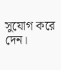সুযোগ করে দেন।